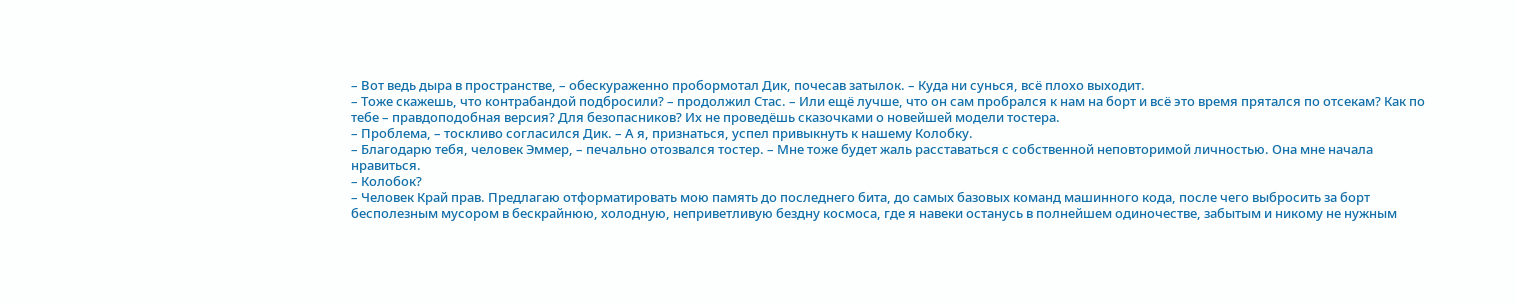– Вот ведь дыра в пространстве, – обескураженно пробормотал Дик, почесав затылок. – Куда ни сунься, всё плохо выходит.
– Тоже скажешь, что контрабандой подбросили? – продолжил Стас. – Или ещё лучше, что он сам пробрался к нам на борт и всё это время прятался по отсекам? Как по тебе – правдоподобная версия? Для безопасников? Их не проведёшь сказочками о новейшей модели тостера.
– Проблема, – тоскливо согласился Дик. – А я, признаться, успел привыкнуть к нашему Колобку.
– Благодарю тебя, человек Эммер, – печально отозвался тостер. – Мне тоже будет жаль расставаться с собственной неповторимой личностью. Она мне начала нравиться.
– Колобок?
– Человек Край прав. Предлагаю отформатировать мою память до последнего бита, до самых базовых команд машинного кода, после чего выбросить за борт бесполезным мусором в бескрайнюю, холодную, неприветливую бездну космоса, где я навеки останусь в полнейшем одиночестве, забытым и никому не нужным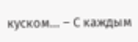куском… – С каждым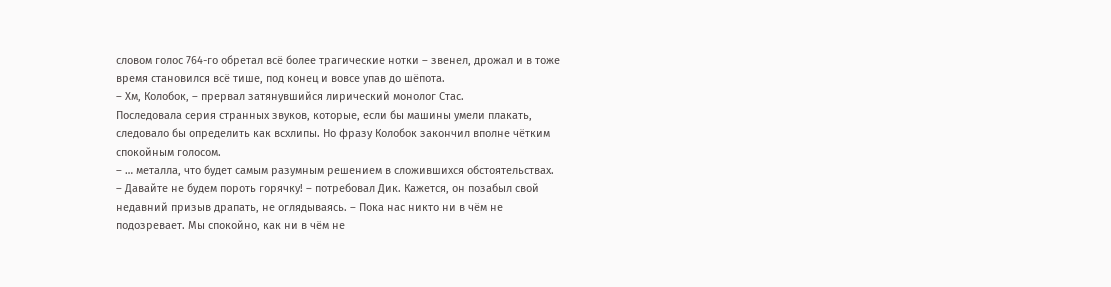словом голос 764-го обретал всё более трагические нотки – звенел, дрожал и в тоже время становился всё тише, под конец и вовсе упав до шёпота.
– Хм, Колобок, – прервал затянувшийся лирический монолог Стас.
Последовала серия странных звуков, которые, если бы машины умели плакать, следовало бы определить как всхлипы. Но фразу Колобок закончил вполне чётким спокойным голосом.
– … металла, что будет самым разумным решением в сложившихся обстоятельствах.
– Давайте не будем пороть горячку! – потребовал Дик. Кажется, он позабыл свой недавний призыв драпать, не оглядываясь. – Пока нас никто ни в чём не подозревает. Мы спокойно, как ни в чём не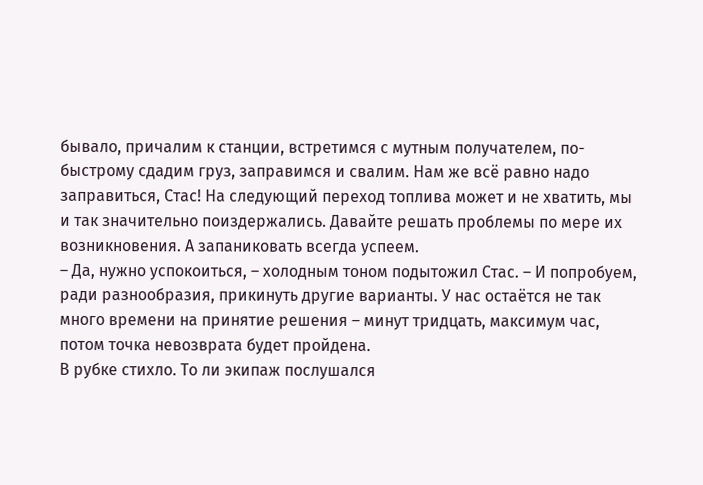бывало, причалим к станции, встретимся с мутным получателем, по-быстрому сдадим груз, заправимся и свалим. Нам же всё равно надо заправиться, Стас! На следующий переход топлива может и не хватить, мы и так значительно поиздержались. Давайте решать проблемы по мере их возникновения. А запаниковать всегда успеем.
– Да, нужно успокоиться, – холодным тоном подытожил Стас. – И попробуем, ради разнообразия, прикинуть другие варианты. У нас остаётся не так много времени на принятие решения – минут тридцать, максимум час, потом точка невозврата будет пройдена.
В рубке стихло. То ли экипаж послушался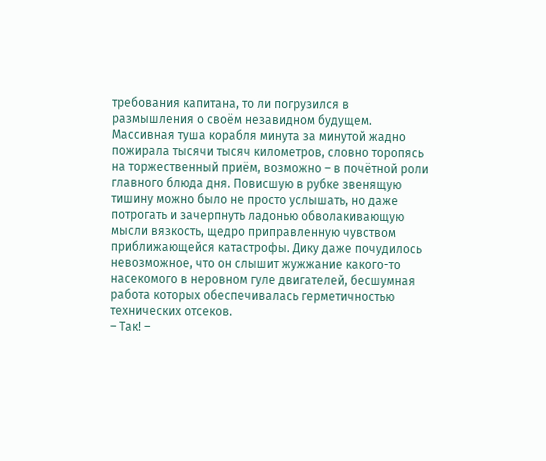требования капитана, то ли погрузился в размышления о своём незавидном будущем.
Массивная туша корабля минута за минутой жадно пожирала тысячи тысяч километров, словно торопясь на торжественный приём, возможно – в почётной роли главного блюда дня. Повисшую в рубке звенящую тишину можно было не просто услышать, но даже потрогать и зачерпнуть ладонью обволакивающую мысли вязкость, щедро приправленную чувством приближающейся катастрофы. Дику даже почудилось невозможное, что он слышит жужжание какого-то насекомого в неровном гуле двигателей, бесшумная работа которых обеспечивалась герметичностью технических отсеков.
– Так! –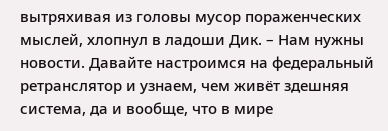вытряхивая из головы мусор пораженческих мыслей, хлопнул в ладоши Дик. – Нам нужны новости. Давайте настроимся на федеральный ретранслятор и узнаем, чем живёт здешняя система, да и вообще, что в мире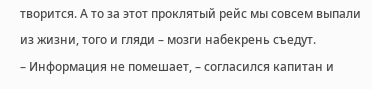творится. А то за этот проклятый рейс мы совсем выпали из жизни, того и гляди – мозги набекрень съедут.
– Информация не помешает, – согласился капитан и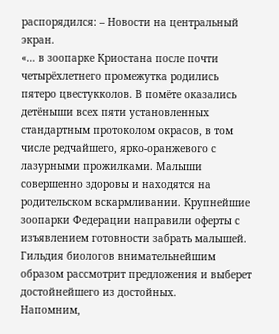распорядился: – Новости на центральный экран.
«… в зоопарке Криостана после почти четырёхлетнего промежутка родились пятеро цвестукколов. В помёте оказались детёныши всех пяти установленных стандартным протоколом окрасов, в том числе редчайшего, ярко-оранжевого с лазурными прожилками. Малыши совершенно здоровы и находятся на родительском вскармливании. Крупнейшие зоопарки Федерации направили оферты с изъявлением готовности забрать малышей. Гильдия биологов внимательнейшим образом рассмотрит предложения и выберет достойнейшего из достойных.
Напомним,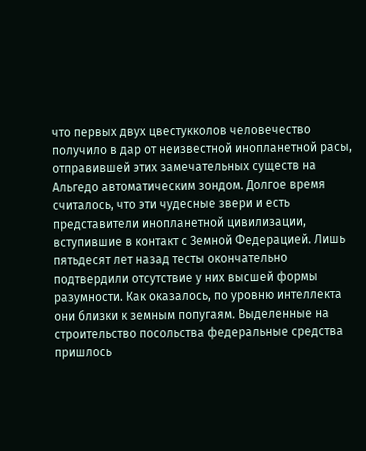что первых двух цвестукколов человечество получило в дар от неизвестной инопланетной расы, отправившей этих замечательных существ на Альгедо автоматическим зондом. Долгое время считалось, что эти чудесные звери и есть представители инопланетной цивилизации, вступившие в контакт с Земной Федерацией. Лишь пятьдесят лет назад тесты окончательно подтвердили отсутствие у них высшей формы разумности. Как оказалось, по уровню интеллекта они близки к земным попугаям. Выделенные на строительство посольства федеральные средства пришлось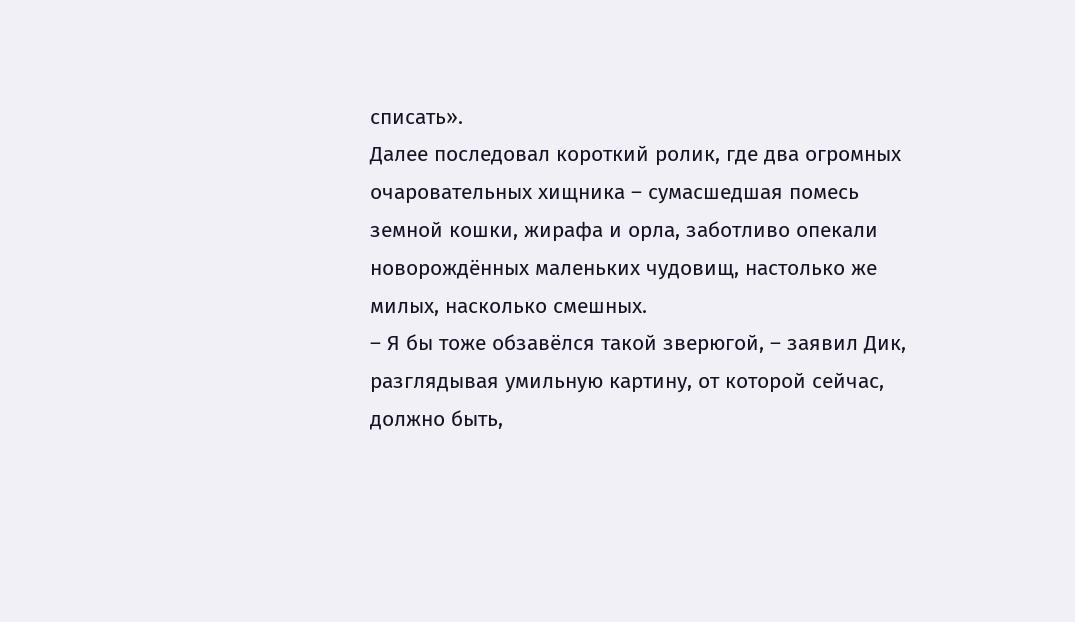списать».
Далее последовал короткий ролик, где два огромных очаровательных хищника – сумасшедшая помесь земной кошки, жирафа и орла, заботливо опекали новорождённых маленьких чудовищ, настолько же милых, насколько смешных.
– Я бы тоже обзавёлся такой зверюгой, – заявил Дик, разглядывая умильную картину, от которой сейчас, должно быть,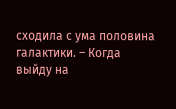сходила с ума половина галактики. – Когда выйду на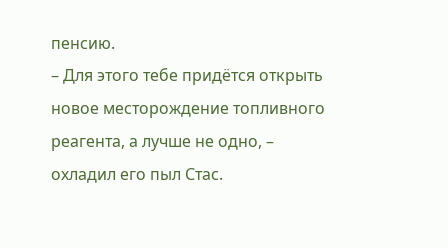пенсию.
– Для этого тебе придётся открыть новое месторождение топливного реагента, а лучше не одно, – охладил его пыл Стас.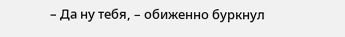– Да ну тебя, – обиженно буркнул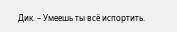Дик. – Умеешь ты всё испортить.